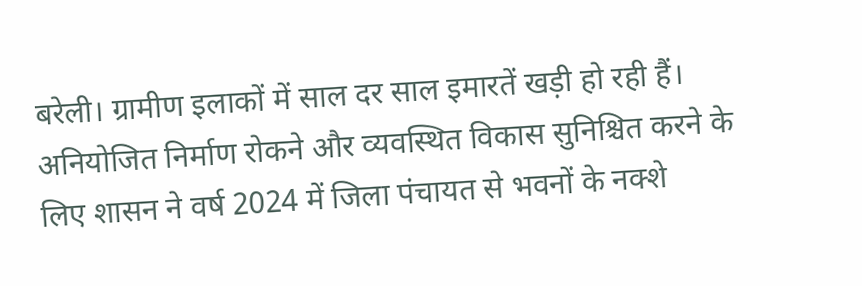बरेली। ग्रामीण इलाकों में साल दर साल इमारतें खड़ी हो रही हैं। अनियोजित निर्माण रोकने और व्यवस्थित विकास सुनिश्चित करने के लिए शासन ने वर्ष 2024 में जिला पंचायत से भवनों के नक्शे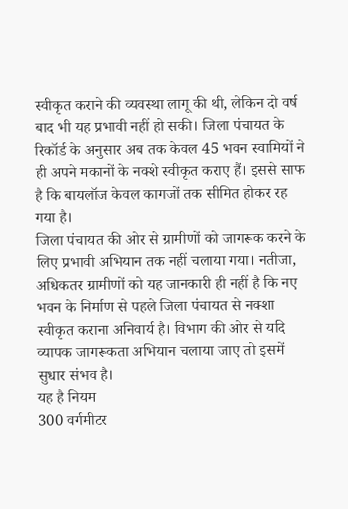स्वीकृत कराने की व्यवस्था लागू की थी, लेकिन दो वर्ष बाद भी यह प्रभावी नहीं हो सकी। जिला पंचायत के रिकॉर्ड के अनुसार अब तक केवल 45 भवन स्वामियों ने ही अपने मकानों के नक्शे स्वीकृत कराए हैं। इससे साफ है कि बायलॉज केवल कागजों तक सीमित होकर रह गया है।
जिला पंचायत की ओर से ग्रामीणों को जागरूक करने के लिए प्रभावी अभियान तक नहीं चलाया गया। नतीजा, अधिकतर ग्रामीणों को यह जानकारी ही नहीं है कि नए भवन के निर्माण से पहले जिला पंचायत से नक्शा स्वीकृत कराना अनिवार्य है। विभाग की ओर से यदि व्यापक जागरूकता अभियान चलाया जाए तो इसमें सुधार संभव है।
यह है नियम
300 वर्गमीटर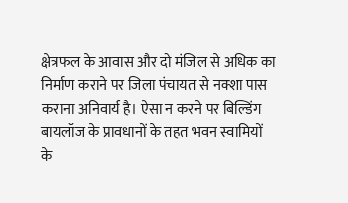क्षेत्रफल के आवास और दो मंजिल से अधिक का निर्माण कराने पर जिला पंचायत से नक्शा पास कराना अनिवार्य है। ऐसा न करने पर बिल्डिंग बायलॉज के प्रावधानों के तहत भवन स्वामियों के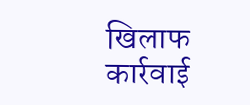खिलाफ कार्रवाई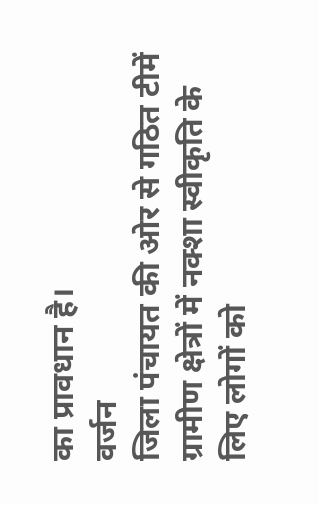का प्रावधान है।
वर्जन
जिला पंचायत की ओर से गठित टीमें ग्रामीण क्षेत्रों में नक्शा स्वीकृति के लिए लोगों को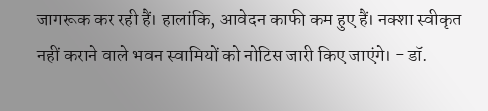जागरूक कर रही हैं। हालांकि, आवेदन काफी कम हुए हैं। नक्शा स्वीकृत नहीं कराने वाले भवन स्वामियों को नोटिस जारी किए जाएंगे। - डॉ.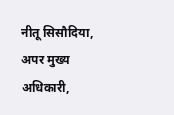नीतू सिसौदिया, अपर मुख्य अधिकारी,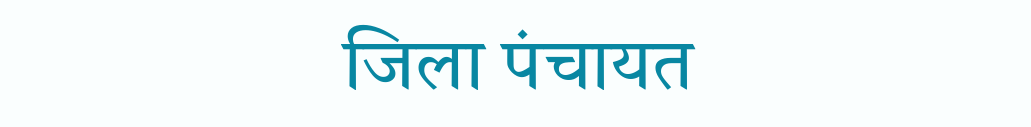जिला पंचायत